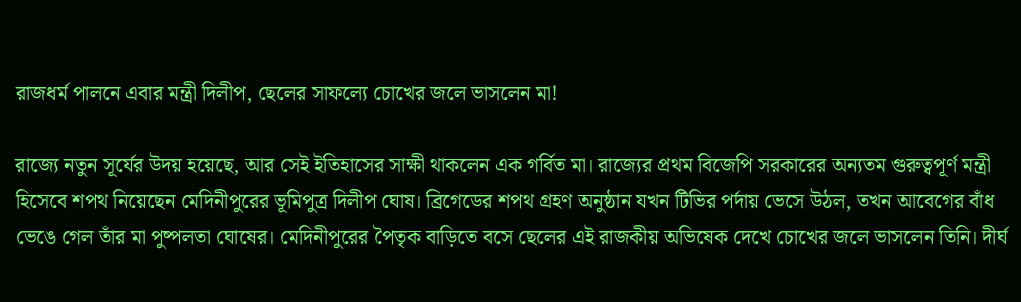রাজধর্ম পালনে এবার মন্ত্রী দিলীপ, ছেলের সাফল্যে চোখের জলে ভাসলেন মা!

রাজ্যে নতুন সূর্যের উদয় হয়েছে, আর সেই ইতিহাসের সাক্ষী থাকলেন এক গর্বিত মা। রাজ্যের প্রথম বিজেপি সরকারের অন্যতম গুরুত্বপূর্ণ মন্ত্রী হিসেবে শপথ নিয়েছেন মেদিনীপুরের ভূমিপুত্র দিলীপ ঘোষ। ব্রিগেডের শপথ গ্রহণ অনুষ্ঠান যখন টিভির পর্দায় ভেসে উঠল, তখন আবেগের বাঁধ ভেঙে গেল তাঁর মা পুষ্পলতা ঘোষের। মেদিনীপুরের পৈতৃক বাড়িতে বসে ছেলের এই রাজকীয় অভিষেক দেখে চোখের জলে ভাসলেন তিনি। দীর্ঘ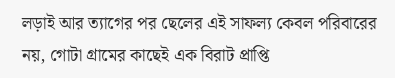লড়াই আর ত্যাগের পর ছেলের এই সাফল্য কেবল পরিবারের নয়, গোটা গ্রামের কাছেই এক বিরাট প্রাপ্তি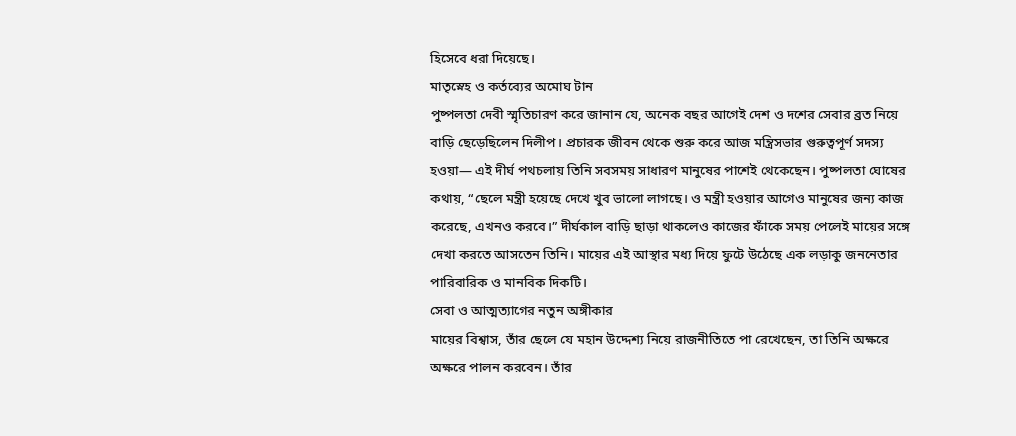হিসেবে ধরা দিয়েছে।
মাতৃস্নেহ ও কর্তব্যের অমোঘ টান
পুষ্পলতা দেবী স্মৃতিচারণ করে জানান যে, অনেক বছর আগেই দেশ ও দশের সেবার ব্রত নিয়ে বাড়ি ছেড়েছিলেন দিলীপ। প্রচারক জীবন থেকে শুরু করে আজ মন্ত্রিসভার গুরুত্বপূর্ণ সদস্য হওয়া— এই দীর্ঘ পথচলায় তিনি সবসময় সাধারণ মানুষের পাশেই থেকেছেন। পুষ্পলতা ঘোষের কথায়, “ছেলে মন্ত্রী হয়েছে দেখে খুব ভালো লাগছে। ও মন্ত্রী হওয়ার আগেও মানুষের জন্য কাজ করেছে, এখনও করবে।” দীর্ঘকাল বাড়ি ছাড়া থাকলেও কাজের ফাঁকে সময় পেলেই মায়ের সঙ্গে দেখা করতে আসতেন তিনি। মায়ের এই আস্থার মধ্য দিয়ে ফুটে উঠেছে এক লড়াকু জননেতার পারিবারিক ও মানবিক দিকটি।
সেবা ও আত্মত্যাগের নতুন অঙ্গীকার
মায়ের বিশ্বাস, তাঁর ছেলে যে মহান উদ্দেশ্য নিয়ে রাজনীতিতে পা রেখেছেন, তা তিনি অক্ষরে অক্ষরে পালন করবেন। তাঁর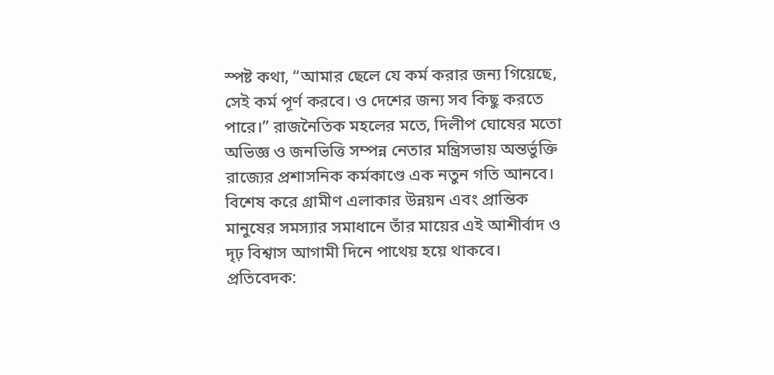স্পষ্ট কথা, “আমার ছেলে যে কর্ম করার জন্য গিয়েছে, সেই কর্ম পূর্ণ করবে। ও দেশের জন্য সব কিছু করতে পারে।” রাজনৈতিক মহলের মতে, দিলীপ ঘোষের মতো অভিজ্ঞ ও জনভিত্তি সম্পন্ন নেতার মন্ত্রিসভায় অন্তর্ভুক্তি রাজ্যের প্রশাসনিক কর্মকাণ্ডে এক নতুন গতি আনবে। বিশেষ করে গ্রামীণ এলাকার উন্নয়ন এবং প্রান্তিক মানুষের সমস্যার সমাধানে তাঁর মায়ের এই আশীর্বাদ ও দৃঢ় বিশ্বাস আগামী দিনে পাথেয় হয়ে থাকবে।
প্রতিবেদক: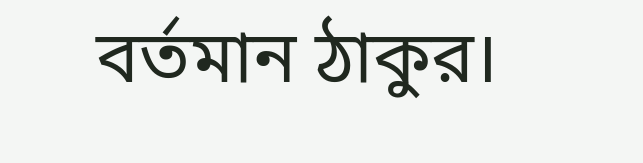বর্তমান ঠাকুর।